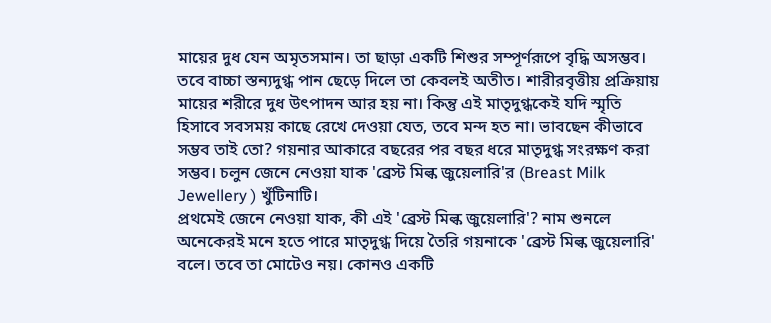মায়ের দুধ যেন অমৃতসমান। তা ছাড়া একটি শিশুর সম্পূর্ণরূপে বৃদ্ধি অসম্ভব। তবে বাচ্চা স্তন্যদুগ্ধ পান ছেড়ে দিলে তা কেবলই অতীত। শারীরবৃত্তীয় প্রক্রিয়ায় মায়ের শরীরে দুধ উৎপাদন আর হয় না। কিন্তু এই মাতৃদুগ্ধকেই যদি স্মৃতি হিসাবে সবসময় কাছে রেখে দেওয়া যেত, তবে মন্দ হত না। ভাবছেন কীভাবে সম্ভব তাই তো? গয়নার আকারে বছরের পর বছর ধরে মাতৃদুগ্ধ সংরক্ষণ করা সম্ভব। চলুন জেনে নেওয়া যাক 'ব্রেস্ট মিল্ক জুয়েলারি'র (Breast Milk Jewellery ) খুঁটিনাটি।
প্রথমেই জেনে নেওয়া যাক, কী এই 'ব্রেস্ট মিল্ক জুয়েলারি'? নাম শুনলে অনেকেরই মনে হতে পারে মাতৃদুগ্ধ দিয়ে তৈরি গয়নাকে 'ব্রেস্ট মিল্ক জুয়েলারি' বলে। তবে তা মোটেও নয়। কোনও একটি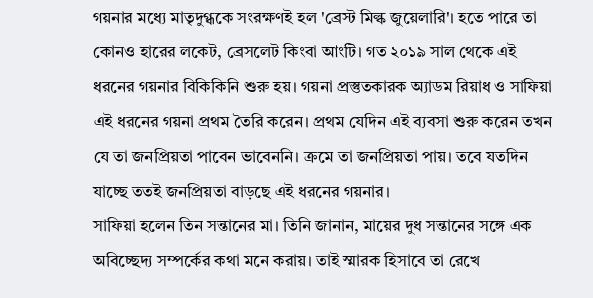গয়নার মধ্যে মাতৃদুগ্ধকে সংরক্ষণই হল 'ব্রেস্ট মিল্ক জুয়েলারি'। হতে পারে তা কোনও হারের লকেট, ব্রেসলেট কিংবা আংটি। গত ২০১৯ সাল থেকে এই ধরনের গয়নার বিকিকিনি শুরু হয়। গয়না প্রস্তুতকারক অ্যাডম রিয়াধ ও সাফিয়া এই ধরনের গয়না প্রথম তৈরি করেন। প্রথম যেদিন এই ব্যবসা শুরু করেন তখন যে তা জনপ্রিয়তা পাবেন ভাবেননি। ক্রমে তা জনপ্রিয়তা পায়। তবে যতদিন যাচ্ছে ততই জনপ্রিয়তা বাড়ছে এই ধরনের গয়নার।
সাফিয়া হলেন তিন সন্তানের মা। তিনি জানান, মায়ের দুধ সন্তানের সঙ্গে এক অবিচ্ছেদ্য সম্পর্কের কথা মনে করায়। তাই স্মারক হিসাবে তা রেখে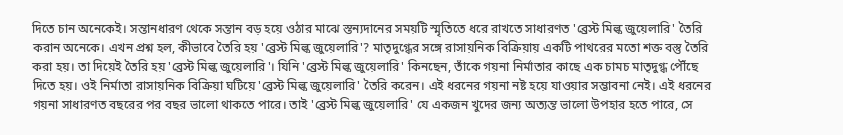দিতে চান অনেকেই। সন্তানধারণ থেকে সন্তান বড় হয়ে ওঠার মাঝে স্তন্যদানের সময়টি স্মৃতিতে ধরে রাখতে সাধারণত 'ব্রেস্ট মিল্ক জুয়েলারি' তৈরি করান অনেকে। এখন প্রশ্ন হল, কীভাবে তৈরি হয় 'ব্রেস্ট মিল্ক জুয়েলারি'? মাতৃদুগ্ধের সঙ্গে রাসায়নিক বিক্রিয়ায় একটি পাথরের মতো শক্ত বস্তু তৈরি করা হয়। তা দিয়েই তৈরি হয় 'ব্রেস্ট মিল্ক জুয়েলারি'। যিনি 'ব্রেস্ট মিল্ক জুয়েলারি' কিনছেন, তাঁকে গয়না নির্মাতার কাছে এক চামচ মাতৃদুগ্ধ পৌঁছে দিতে হয়। ওই নির্মাতা রাসায়নিক বিক্রিয়া ঘটিয়ে 'ব্রেস্ট মিল্ক জুয়েলারি' তৈরি করেন। এই ধরনের গয়না নষ্ট হয়ে যাওয়ার সম্ভাবনা নেই। এই ধরনের গয়না সাধারণত বছরের পর বছর ভালো থাকতে পারে। তাই 'ব্রেস্ট মিল্ক জুয়েলারি' যে একজন খুদের জন্য অত্যন্ত ভালো উপহার হতে পারে, সে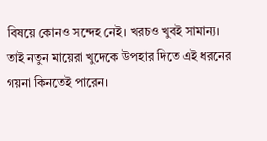বিষয়ে কোনও সন্দেহ নেই। খরচও খুবই সামান্য। তাই নতুন মায়েরা খুদেকে উপহার দিতে এই ধরনের গয়না কিনতেই পারেন।